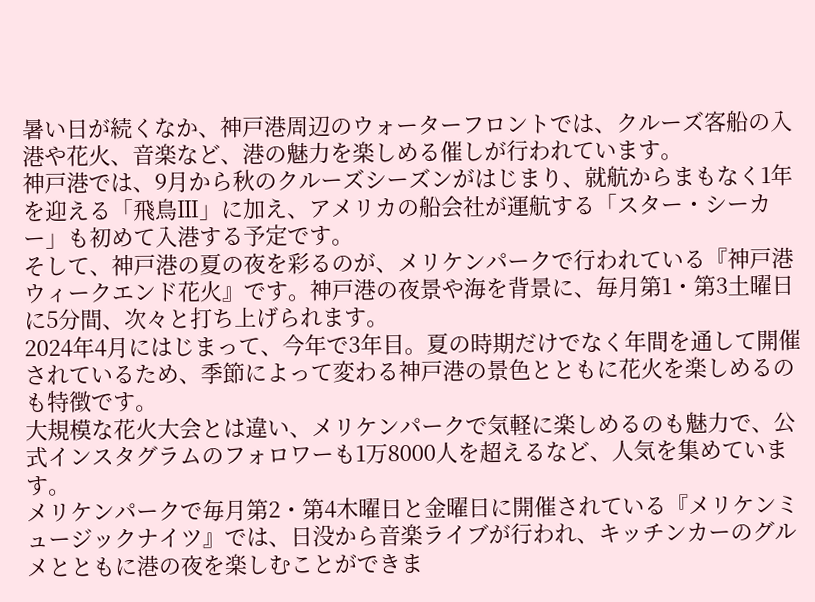暑い日が続くなか、神戸港周辺のウォーターフロントでは、クルーズ客船の入港や花火、音楽など、港の魅力を楽しめる催しが行われています。
神戸港では、9月から秋のクルーズシーズンがはじまり、就航からまもなく1年を迎える「飛鳥Ⅲ」に加え、アメリカの船会社が運航する「スター・シーカー」も初めて入港する予定です。
そして、神戸港の夏の夜を彩るのが、メリケンパークで行われている『神戸港ウィークエンド花火』です。神戸港の夜景や海を背景に、毎月第1・第3土曜日に5分間、次々と打ち上げられます。
2024年4月にはじまって、今年で3年目。夏の時期だけでなく年間を通して開催されているため、季節によって変わる神戸港の景色とともに花火を楽しめるのも特徴です。
大規模な花火大会とは違い、メリケンパークで気軽に楽しめるのも魅力で、公式インスタグラムのフォロワーも1万8000人を超えるなど、人気を集めています。
メリケンパークで毎月第2・第4木曜日と金曜日に開催されている『メリケンミュージックナイツ』では、日没から音楽ライブが行われ、キッチンカーのグルメとともに港の夜を楽しむことができま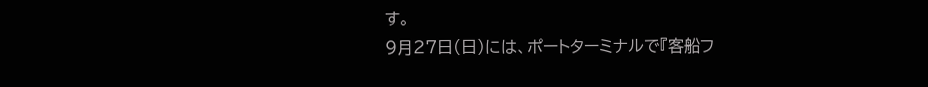す。
9月27日(日)には、ポートターミナルで『客船フ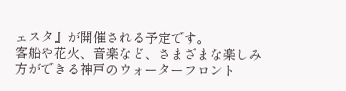ェスタ』が開催される予定です。
客船や花火、音楽など、さまざまな楽しみ方ができる神戸のウォーターフロント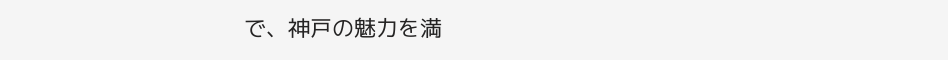で、神戸の魅力を満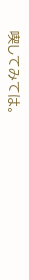喫してみては。